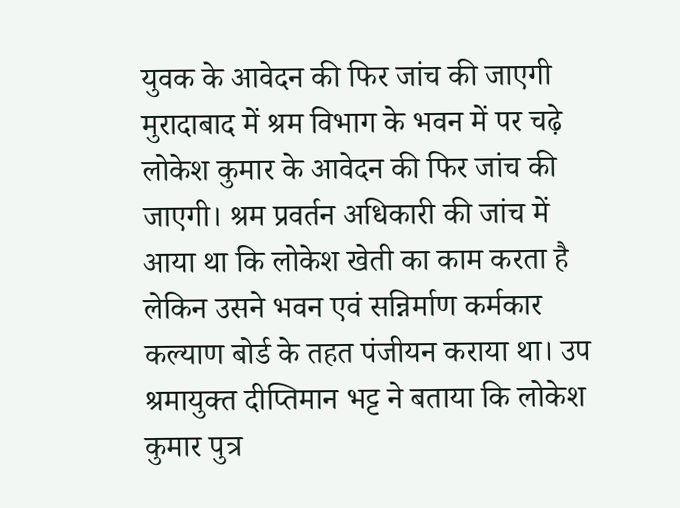युवक के आवेदन की फिर जांच की जाएगी
मुरादाबाद में श्रम विभाग के भवन में पर चढ़े लोकेश कुमार के आवेदन की फिर जांच की जाएगी। श्रम प्रवर्तन अधिकारी की जांच में आया था कि लोकेश खेती का काम करता है लेकिन उसने भवन एवं सन्निर्माण कर्मकार कल्याण बोर्ड के तहत पंजीयन कराया था। उप श्रमायुक्त दीप्तिमान भट्ट ने बताया कि लोकेश कुमार पुत्र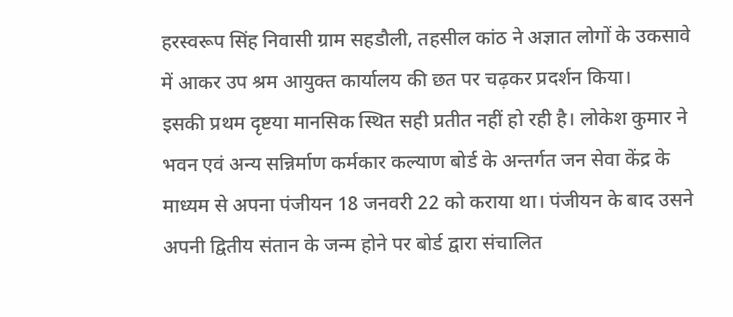हरस्वरूप सिंह निवासी ग्राम सहडौली, तहसील कांठ ने अज्ञात लोगों के उकसावे में आकर उप श्रम आयुक्त कार्यालय की छत पर चढ़कर प्रदर्शन किया।
इसकी प्रथम दृष्टया मानसिक स्थित सही प्रतीत नहीं हो रही है। लोकेश कुमार ने भवन एवं अन्य सन्निर्माण कर्मकार कल्याण बोर्ड के अन्तर्गत जन सेवा केंद्र के माध्यम से अपना पंजीयन 18 जनवरी 22 को कराया था। पंजीयन के बाद उसने अपनी द्वितीय संतान के जन्म होने पर बोर्ड द्वारा संचालित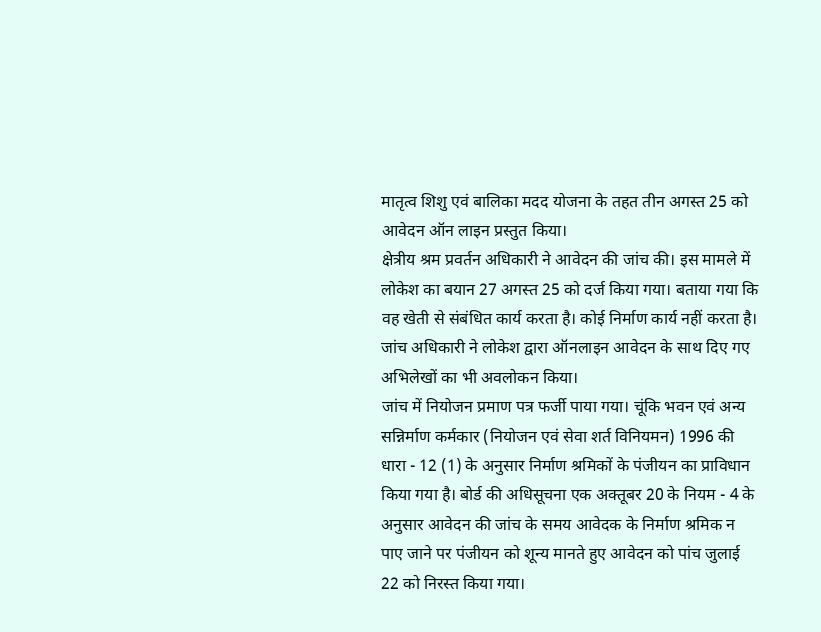मातृत्व शिशु एवं बालिका मदद योजना के तहत तीन अगस्त 25 को आवेदन ऑन लाइन प्रस्तुत किया।
क्षेत्रीय श्रम प्रवर्तन अधिकारी ने आवेदन की जांच की। इस मामले में लोकेश का बयान 27 अगस्त 25 को दर्ज किया गया। बताया गया कि वह खेती से संबंधित कार्य करता है। कोई निर्माण कार्य नहीं करता है। जांच अधिकारी ने लोकेश द्वारा ऑनलाइन आवेदन के साथ दिए गए अभिलेखों का भी अवलोकन किया।
जांच में नियोजन प्रमाण पत्र फर्जी पाया गया। चूंकि भवन एवं अन्य सन्निर्माण कर्मकार (नियोजन एवं सेवा शर्त विनियमन) 1996 की धारा - 12 (1) के अनुसार निर्माण श्रमिकों के पंजीयन का प्राविधान किया गया है। बोर्ड की अधिसूचना एक अक्तूबर 20 के नियम - 4 के अनुसार आवेदन की जांच के समय आवेदक के निर्माण श्रमिक न पाए जाने पर पंजीयन को शून्य मानते हुए आवेदन को पांच जुलाई 22 को निरस्त किया गया।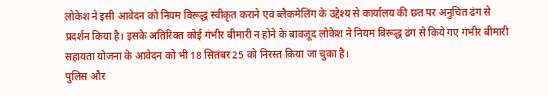लोकेश ने इसी आवेदन को नियम विरूद्ध स्वीकृत कराने एवं ब्लैकमेलिंग के उद्देश्य से कार्यालय की छत पर अनुचित ढंग से प्रदर्शन किया है। इसके अतिरिक्त कोई गंभीर बीमारी न होने के बावजूद लोकेश ने नियम विरूद्ध ढंग से किये गए गंभीर बीमारी सहायता योजना के आवेदन को भी 18 सितंबर 25 को निरस्त किया जा चुका है।
पुलिस और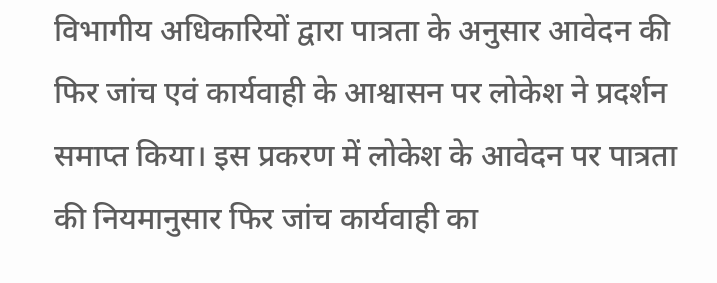विभागीय अधिकारियों द्वारा पात्रता के अनुसार आवेदन की फिर जांच एवं कार्यवाही के आश्वासन पर लोकेश ने प्रदर्शन समाप्त किया। इस प्रकरण में लोकेश के आवेदन पर पात्रता की नियमानुसार फिर जांच कार्यवाही का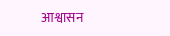आश्वासन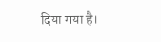दिया गया है।